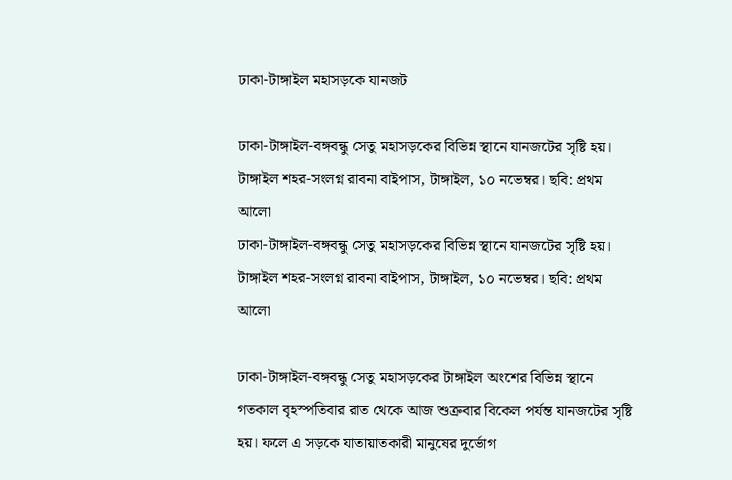ঢাকা-টাঙ্গাইল মহাসড়কে যানজট

ঢাকা-টাঙ্গাইল-বঙ্গবন্ধু সেতু মহাসড়কের বিভিন্ন স্থানে যানজটের সৃষ্টি হয়। টাঙ্গাইল শহর-সংলগ্ন রাবনা বাইপাস, টাঙ্গাইল, ১০ নভেম্বর। ছবি: প্রথম আলো
ঢাকা-টাঙ্গাইল-বঙ্গবন্ধু সেতু মহাসড়কের বিভিন্ন স্থানে যানজটের সৃষ্টি হয়। টাঙ্গাইল শহর-সংলগ্ন রাবনা বাইপাস, টাঙ্গাইল, ১০ নভেম্বর। ছবি: প্রথম আলো

ঢাকা-টাঙ্গাইল-বঙ্গবন্ধু সেতু মহাসড়কের টাঙ্গাইল অংশের বিভিন্ন স্থানে গতকাল বৃহস্পতিবার রাত থেকে আজ শুক্রবার বিকেল পর্যন্ত যানজটের সৃষ্টি হয়। ফলে এ সড়কে যাতায়াতকারী মানুষের দুর্ভোগ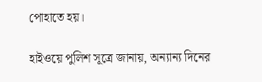পোহাতে হয়।

হাইওয়ে পুলিশ সূত্রে জানায়, অন্যান্য দিনের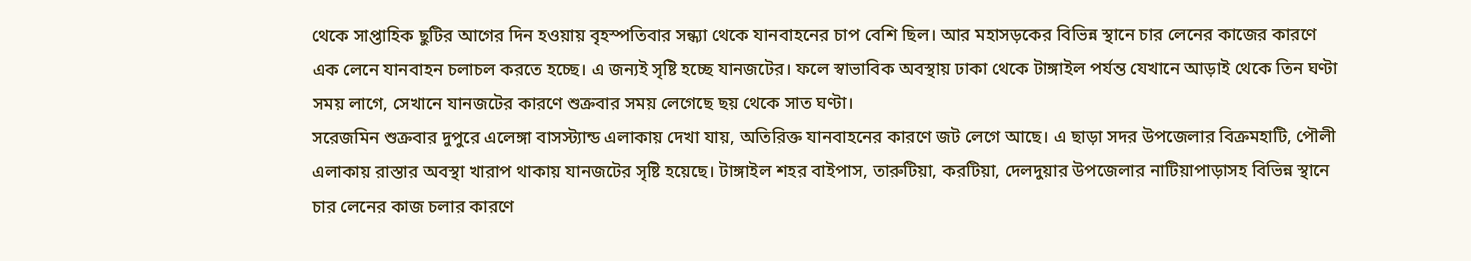থেকে সাপ্তাহিক ছুটির আগের দিন হওয়ায় বৃহস্পতিবার সন্ধ্যা থেকে যানবাহনের চাপ বেশি ছিল। আর মহাসড়কের বিভিন্ন স্থানে চার লেনের কাজের কারণে এক লেনে যানবাহন চলাচল করতে হচ্ছে। এ জন্যই সৃষ্টি হচ্ছে যানজটের। ফলে স্বাভাবিক অবস্থায় ঢাকা থেকে টাঙ্গাইল পর্যন্ত যেখানে আড়াই থেকে তিন ঘণ্টা সময় লাগে, সেখানে যানজটের কারণে শুক্রবার সময় লেগেছে ছয় থেকে সাত ঘণ্টা।
সরেজমিন শুক্রবার দুপুরে এলেঙ্গা বাসস্ট্যান্ড এলাকায় দেখা যায়, অতিরিক্ত যানবাহনের কারণে জট লেগে আছে। এ ছাড়া সদর উপজেলার বিক্রমহাটি, পৌলী এলাকায় রাস্তার অবস্থা খারাপ থাকায় যানজটের সৃষ্টি হয়েছে। টাঙ্গাইল শহর বাইপাস, তারুটিয়া, করটিয়া, দেলদুয়ার উপজেলার নাটিয়াপাড়াসহ বিভিন্ন স্থানে চার লেনের কাজ চলার কারণে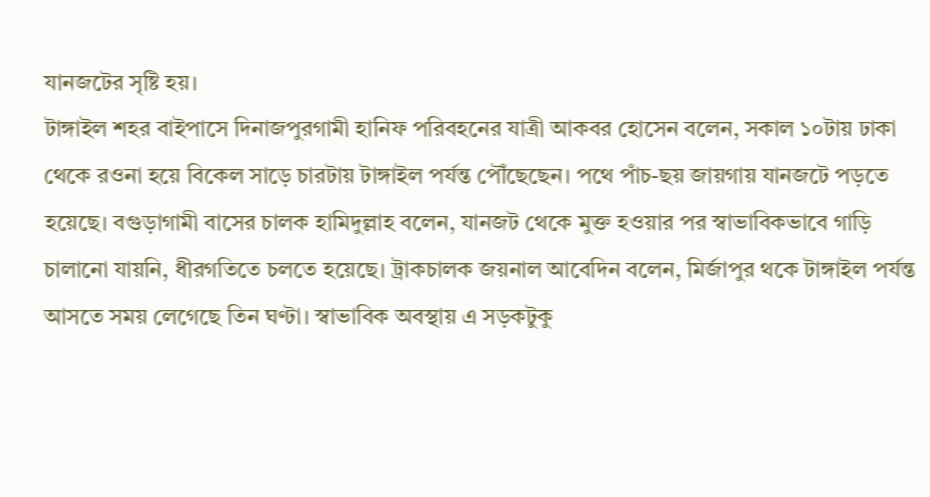যানজটের সৃষ্টি হয়।
টাঙ্গাইল শহর বাইপাসে দিনাজপুরগামী হানিফ পরিবহনের যাত্রী আকবর হোসেন বলেন, সকাল ১০টায় ঢাকা থেকে রওনা হয়ে বিকেল সাড়ে চারটায় টাঙ্গাইল পর্যন্ত পৌঁছেছেন। পথে পাঁচ-ছয় জায়গায় যানজটে পড়তে হয়েছে। বগুড়াগামী বাসের চালক হামিদুল্লাহ বলেন, যানজট থেকে মুক্ত হওয়ার পর স্বাভাবিকভাবে গাড়ি চালানো যায়নি, ধীরগতিতে চলতে হয়েছে। ট্রাকচালক জয়নাল আবেদিন বলেন, মির্জাপুর থকে টাঙ্গাইল পর্যন্ত আসতে সময় লেগেছে তিন ঘণ্টা। স্বাভাবিক অবস্থায় এ সড়কটুকু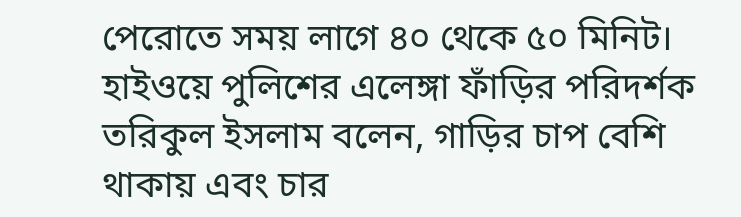পেরোতে সময় লাগে ৪০ থেকে ৫০ মিনিট।
হাইওয়ে পুলিশের এলেঙ্গা ফাঁড়ির পরিদর্শক তরিকুল ইসলাম বলেন, গাড়ির চাপ বেশি থাকায় এবং চার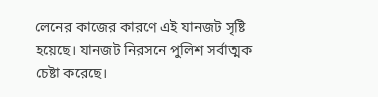লেনের কাজের কারণে এই যানজট সৃষ্টি হয়েছে। যানজট নিরসনে পুলিশ সর্বাত্মক চেষ্টা করেছে।